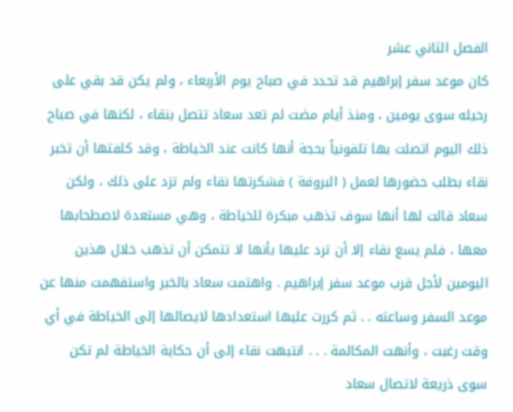الفصل الثاني عشر
كان موعد سفر إبراهيم قد تحدد في صباح يوم الأربعاء ، ولم يكن قد بقي على رحيله سوى يومين ، ومنذ أيام مضت لم تعد سعاد تتصل بنقاء ، لكنها في صباح ذلك اليوم اتصلت بها تلفونياً بحجة أنها كانت عند الخياطة ، وقد كلفتها أن تخبر نقاء بطلب حضورها لعمل ( البروفة ) فشكرتها نقاء ولم تزد على ذلك ، ولكن سعاد قالت لها أنها سوف تذهب مبكرة للخياطة ، وهي مستعدة لاصطحابها معها ، فلم يسع نقاء إلا أن ترد عليها بأنها لا تتمكن أن تذهب خلال هذين اليومين لأجل قرب موعد سفر إبراهيم . واهتمت سعاد بالخبر واستفهمت منها عن موعد السفر وساعته . . ثم كررت عليها استعدادها لايصالها إلى الخياطة في أي وقت رغبت ، وأنهت المكالمة . . . انتبهت نقاء إلى أن حكاية الخياطة لم تكن سوى ذريعة لاتصال سعاد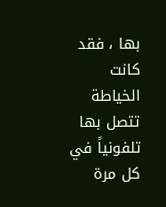بها ، فقد كانت الخياطة تتصل بها تلفونياً في كل مرة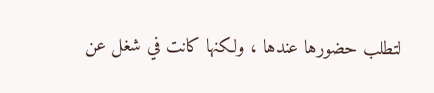لتطلب حضورها عندها ، ولكنها كانت في شغل عن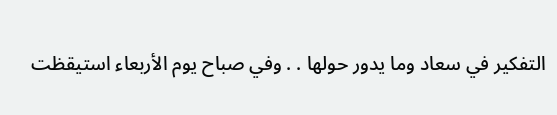التفكير في سعاد وما يدور حولها . . وفي صباح يوم الأربعاء استيقظت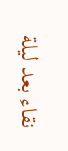نقاء بعد ليلة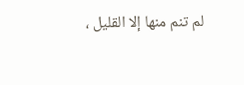لم تنم منها إلا القليل ،